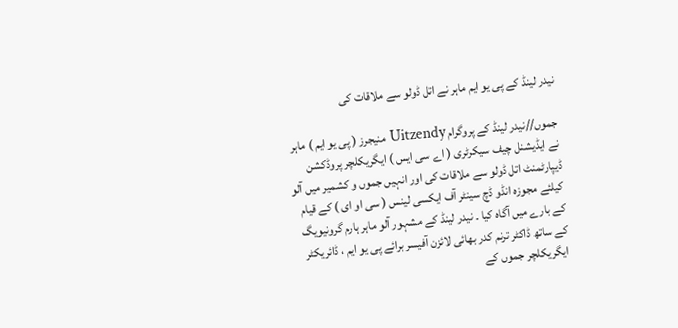نیدر لینڈ کے پی یو ایم ماہر نے اتل ڈولو سے ملاقات کی

جموں//نیدر لینڈ کے پروگرام Uitzendy منیجرز ( پی یو ایم ) ماہر نے ایڈیشنل چیف سیکرٹری ( اے سی ایس ) ایگریکلچر پروڈکشن ڈیپارٹمنٹ اتل ڈولو سے ملاقات کی اور انہیں جموں و کشمیر میں آلو کیلئے مجوزہ انڈو ڈچ سینٹر آف ایکسی لینس ( سی او ای ) کے قیام کے بارے میں آگاہ کیا ۔ نیدر لینڈ کے مشہور آلو ماہر ہارم گرونیویگ کے ساتھ ڈاکٹر ترنم کدر بھائی لائزن آفیسر برائے پی یو ایم ، ڈائریکٹر ایگریکلچر جموں کے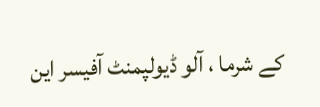کے شرما ، آلو ڈیولپمنٹ آفیسر این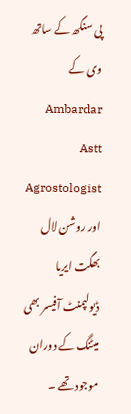پی سنگھ کے ساتھ وی کے Ambardar Astt Agrostologist اور روشن لال بھگت ایریا ڈیولپمنٹ آفیسر بھی میٹنگ کے دوران موجود تھے ۔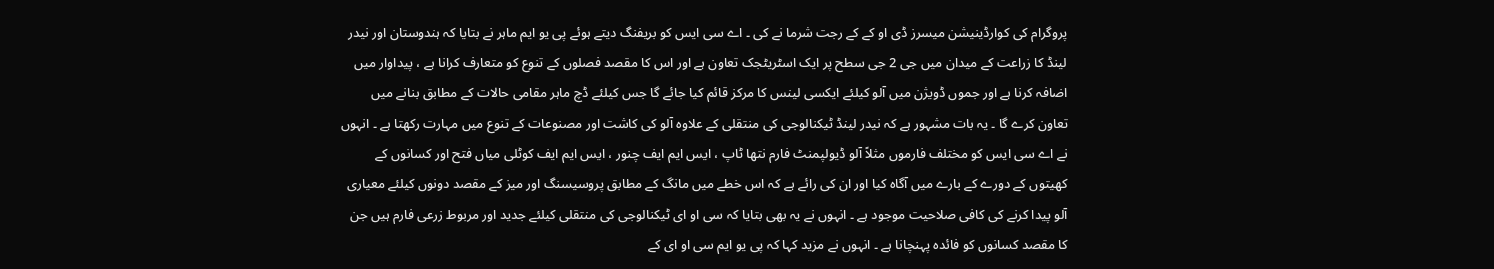پروگرام کی کوارڈینیشن میسرز ڈی او کے کے رجت شرما نے کی ۔ اے سی ایس کو بریفنگ دیتے ہوئے پی یو ایم ماہر نے بتایا کہ ہندوستان اور نیدر لینڈ کا زراعت کے میدان میں جی 2 جی سطح پر ایک اسٹریٹجک تعاون ہے اور اس کا مقصد فصلوں کے تنوع کو متعارف کرانا ہے ، پیداوار میں اضافہ کرنا ہے اور جموں ڈویژن میں آلو کیلئے ایکسی لینس کا مرکز قائم کیا جائے گا جس کیلئے ڈچ ماہر مقامی حالات کے مطابق بنانے میں تعاون کرے گا ۔ یہ بات مشہور ہے کہ نیدر لینڈ ٹیکنالوجی کی منتقلی کے علاوہ آلو کی کاشت اور مصنوعات کے تنوع میں مہارت رکھتا ہے ۔ انہوں نے اے سی ایس کو مختلف فارموں مثلاً آلو ڈیولپمنٹ فارم نتھا ٹاپ ، ایس ایم ایف چنور ، ایس ایم ایف کوٹلی میاں فتح اور کسانوں کے کھیتوں کے دورے کے بارے میں آگاہ کیا اور ان کی رائے ہے کہ اس خطے میں مانگ کے مطابق پروسیسنگ اور میز کے مقصد دونوں کیلئے معیاری آلو پیدا کرنے کی کافی صلاحیت موجود ہے ۔ انہوں نے یہ بھی بتایا کہ سی او ای ٹیکنالوجی کی منتقلی کیلئے جدید اور مربوط زرعی فارم ہیں جن کا مقصد کسانوں کو فائدہ پہنچانا ہے ۔ انہوں نے مزید کہا کہ پی یو ایم سی او ای کے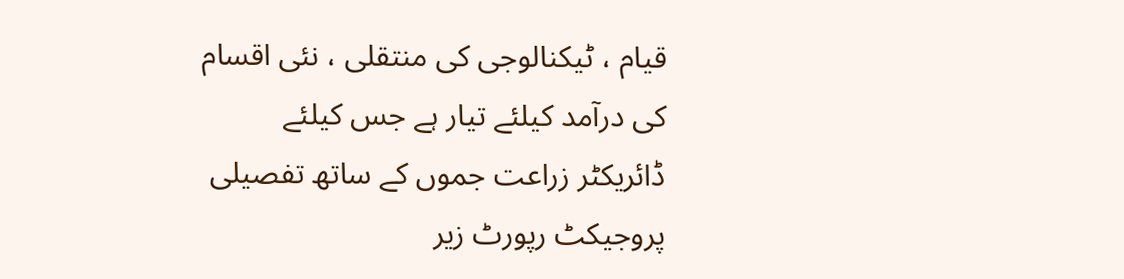قیام ، ٹیکنالوجی کی منتقلی ، نئی اقسام کی درآمد کیلئے تیار ہے جس کیلئے ڈائریکٹر زراعت جموں کے ساتھ تفصیلی پروجیکٹ رپورٹ زیر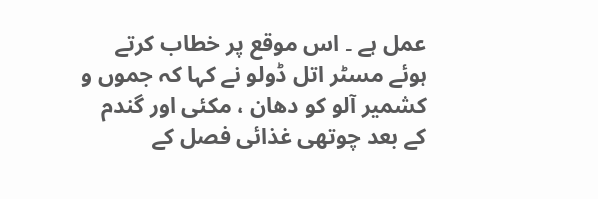عمل ہے ۔ اس موقع پر خطاب کرتے ہوئے مسٹر اتل ڈولو نے کہا کہ جموں و کشمیر آلو کو دھان ، مکئی اور گندم کے بعد چوتھی غذائی فصل کے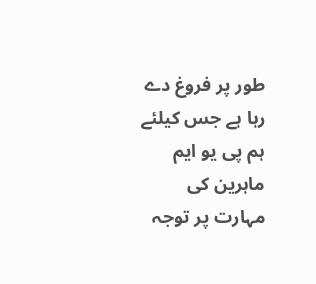طور پر فروغ دے رہا ہے جس کیلئے ہم پی یو ایم ماہرین کی مہارت پر توجہ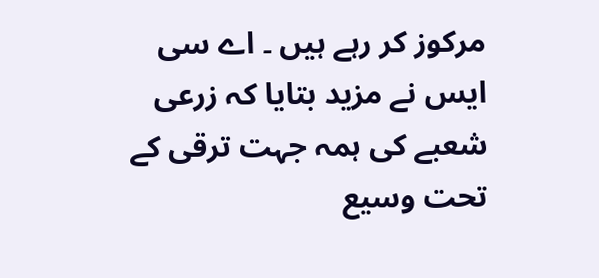مرکوز کر رہے ہیں ۔ اے سی ایس نے مزید بتایا کہ زرعی شعبے کی ہمہ جہت ترقی کے تحت وسیع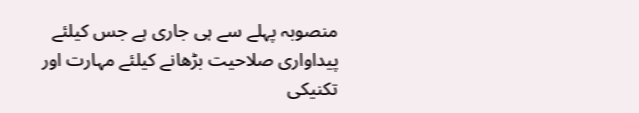منصوبہ پہلے سے ہی جاری ہے جس کیلئے پیداواری صلاحیت بڑھانے کیلئے مہارت اور تکنیکی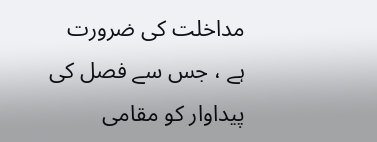مداخلت کی ضرورت ہے ، جس سے فصل کی پیداوار کو مقامی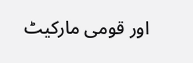اور قومی مارکیٹ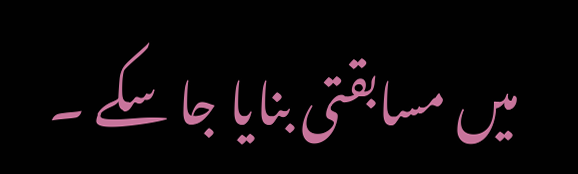میں مسابقتی بنایا جا سکے ۔